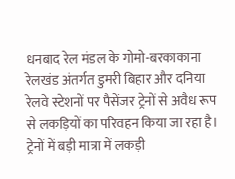धनबाद रेल मंडल के गोमो-बरकाकाना रेलखंड अंतर्गत डुमरी बिहार और दनिया रेलवे स्टेशनों पर पैसेंजर ट्रेनों से अवैध रूप से लकड़ियों का परिवहन किया जा रहा है। ट्रेनों में बड़ी मात्रा में लकड़ी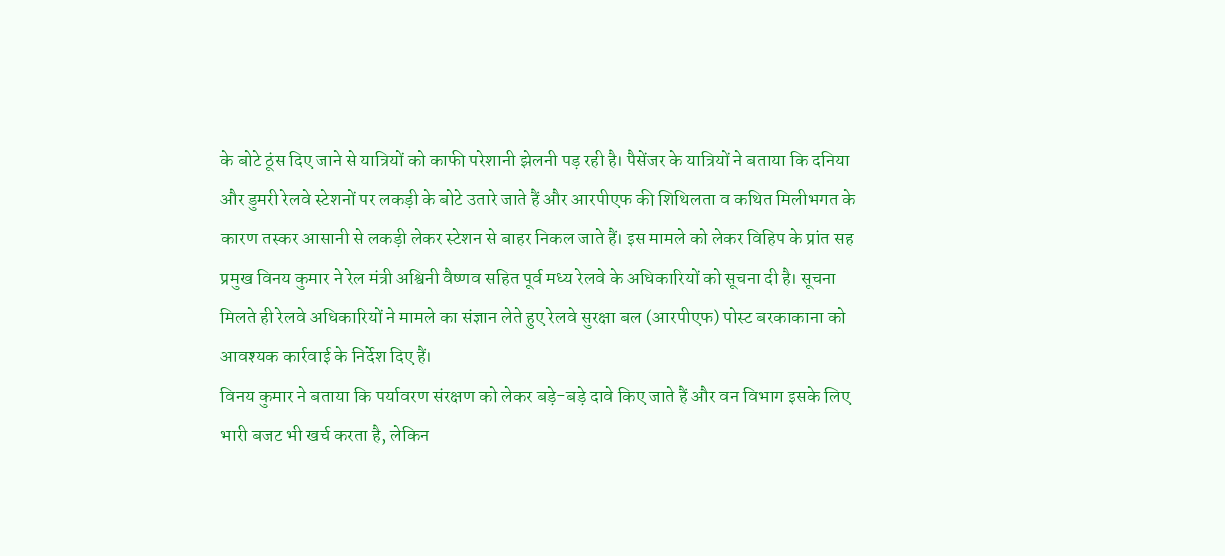के बोटे ठूंस दिए जाने से यात्रियों को काफी परेशानी झेलनी पड़ रही है। पैसेंजर के यात्रियों ने बताया कि दनिया और डुमरी रेलवे स्टेशनों पर लकड़ी के बोटे उतारे जाते हैं और आरपीएफ की शिथिलता व कथित मिलीभगत के कारण तस्कर आसानी से लकड़ी लेकर स्टेशन से बाहर निकल जाते हैं। इस मामले को लेकर विहिप के प्रांत सह प्रमुख विनय कुमार ने रेल मंत्री अश्विनी वैष्णव सहित पूर्व मध्य रेलवे के अधिकारियों को सूचना दी है। सूचना मिलते ही रेलवे अधिकारियों ने मामले का संज्ञान लेते हुए रेलवे सुरक्षा बल (आरपीएफ) पोस्ट बरकाकाना को आवश्यक कार्रवाई के निर्देश दिए हैं।
विनय कुमार ने बताया कि पर्यावरण संरक्षण को लेकर बड़े-बड़े दावे किए जाते हैं और वन विभाग इसके लिए भारी बजट भी खर्च करता है, लेकिन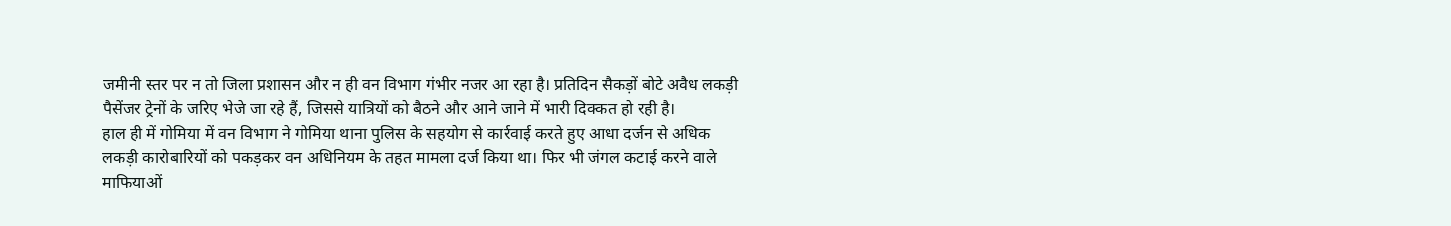जमीनी स्तर पर न तो जिला प्रशासन और न ही वन विभाग गंभीर नजर आ रहा है। प्रतिदिन सैकड़ों बोटे अवैध लकड़ी पैसेंजर ट्रेनों के जरिए भेजे जा रहे हैं, जिससे यात्रियों को बैठने और आने जाने में भारी दिक्कत हो रही है।
हाल ही में गोमिया में वन विभाग ने गोमिया थाना पुलिस के सहयोग से कार्रवाई करते हुए आधा दर्जन से अधिक लकड़ी कारोबारियों को पकड़कर वन अधिनियम के तहत मामला दर्ज किया था। फिर भी जंगल कटाई करने वाले माफियाओं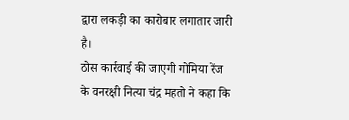द्वारा लकड़ी का कारोबार लगातार जारी है।
ठोस कार्रवाई की जाएगी गोमिया रेंज के वनरक्षी नित्या चंद्र महतो ने कहा कि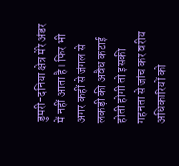डुमरी-दनिया क्षेत्र मेरे अंडर में नहीं आता है। फिर भी अगर कहीं से जंगल से लकड़ी की अवैध कटाई होती होगी तो इसकी गहनता से जांच कर वरीय अधिकारियों को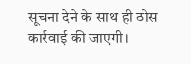सूचना देने के साथ ही ठोस कार्रवाई की जाएगी।